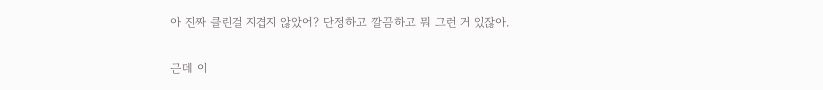아 진짜 클린걸 지겹지 않았어? 단정하고 깔끔하고 뭐 그런 거 있잖아.

근데 이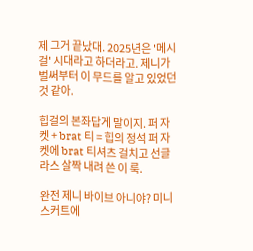제 그거 끝났대. 2025년은 '메시걸' 시대라고 하더라고. 제니가 벌써부터 이 무드를 알고 있었던 것 같아.

힙걸의 본좌답게 말이지. 퍼 자켓 + brat 티 = 힙의 정석 퍼 자켓에 brat 티셔츠 걸치고 선글라스 살짝 내려 쓴 이 룩.

완전 제니 바이브 아니야? 미니스커트에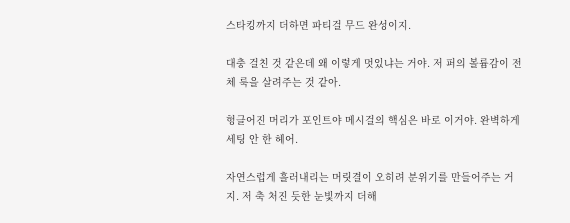스타킹까지 더하면 파티걸 무드 완성이지.

대충 걸친 것 같은데 왜 이렇게 멋있냐는 거야. 저 퍼의 볼륨감이 전체 룩을 살려주는 것 같아.

헝클어진 머리가 포인트야 메시걸의 핵심은 바로 이거야. 완벽하게 세팅 안 한 헤어.

자연스럽게 흘러내리는 머릿결이 오히려 분위기를 만들어주는 거지. 저 축 처진 듯한 눈빛까지 더해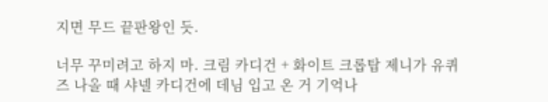지면 무드 끝판왕인 듯.

너무 꾸미려고 하지 마. 크림 카디건 + 화이트 크롭탑 제니가 유퀴즈 나올 때 샤넬 카디건에 데님 입고 온 거 기억나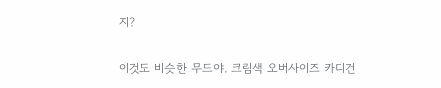지?

이것도 비슷한 무드야. 크림색 오버사이즈 카디건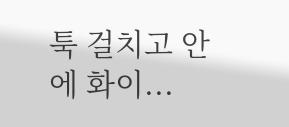툭 걸치고 안에 화이...